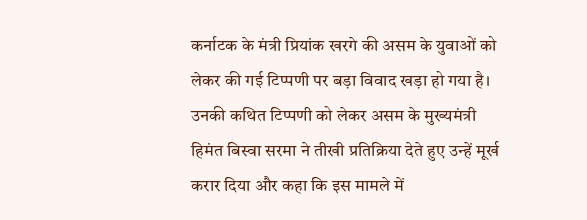कर्नाटक के मंत्री प्रियांक खरगे की असम के युवाओं को लेकर की गई टिप्पणी पर बड़ा विवाद खड़ा हो गया है। उनकी कथित टिप्पणी को लेकर असम के मुख्यमंत्री हिमंत बिस्वा सरमा ने तीखी प्रतिक्रिया देते हुए उन्हें मूर्ख करार दिया और कहा कि इस मामले में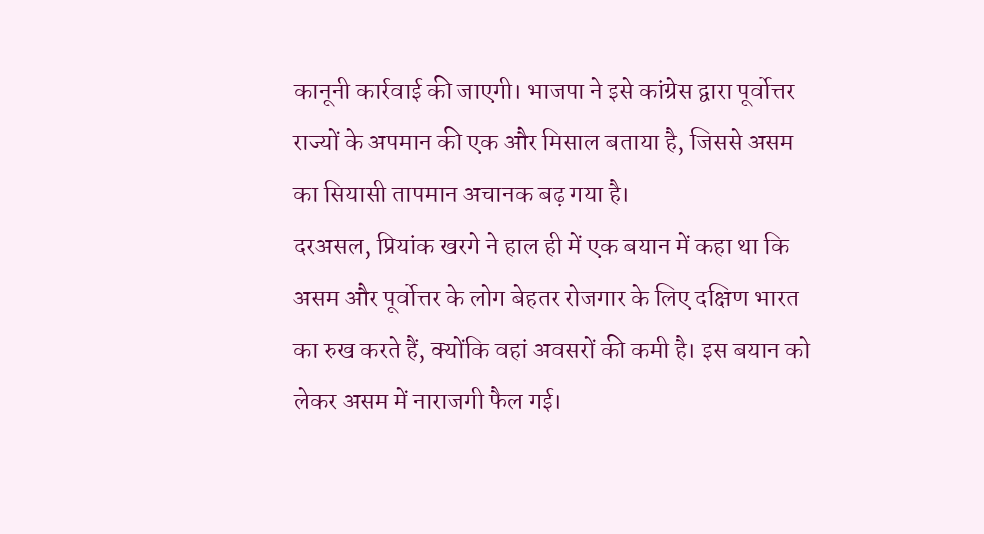कानूनी कार्रवाई की जाएगी। भाजपा ने इसे कांग्रेस द्वारा पूर्वोत्तर राज्यों के अपमान की एक और मिसाल बताया है, जिससे असम का सियासी तापमान अचानक बढ़ गया है।
दरअसल, प्रियांक खरगे ने हाल ही में एक बयान में कहा था कि असम और पूर्वोत्तर के लोग बेहतर रोजगार के लिए दक्षिण भारत का रुख करते हैं, क्योंकि वहां अवसरों की कमी है। इस बयान को लेकर असम में नाराजगी फैल गई।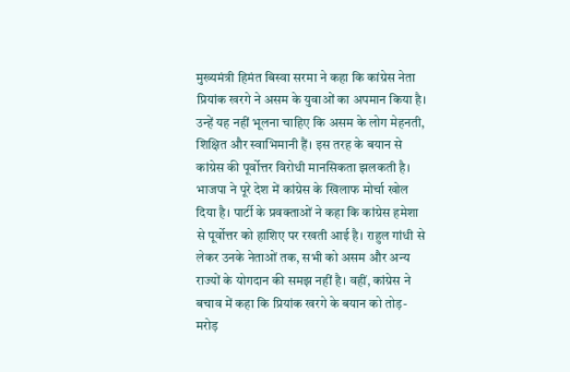मुख्यमंत्री हिमंत बिस्वा सरमा ने कहा कि कांग्रेस नेता प्रियांक खरगे ने असम के युवाओं का अपमान किया है। उन्हें यह नहीं भूलना चाहिए कि असम के लोग मेहनती, शिक्षित और स्वाभिमानी हैं। इस तरह के बयान से कांग्रेस की पूर्वोत्तर विरोधी मानसिकता झलकती है।
भाजपा ने पूरे देश में कांग्रेस के खिलाफ मोर्चा खोल दिया है। पार्टी के प्रवक्ताओं ने कहा कि कांग्रेस हमेशा से पूर्वोत्तर को हाशिए पर रखती आई है। राहुल गांधी से लेकर उनके नेताओं तक, सभी को असम और अन्य राज्यों के योगदान की समझ नहीं है। वहीं, कांग्रेस ने बचाव में कहा कि प्रियांक खरगे के बयान को तोड़-मरोड़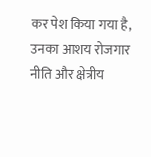कर पेश किया गया है, उनका आशय रोजगार नीति और क्षेत्रीय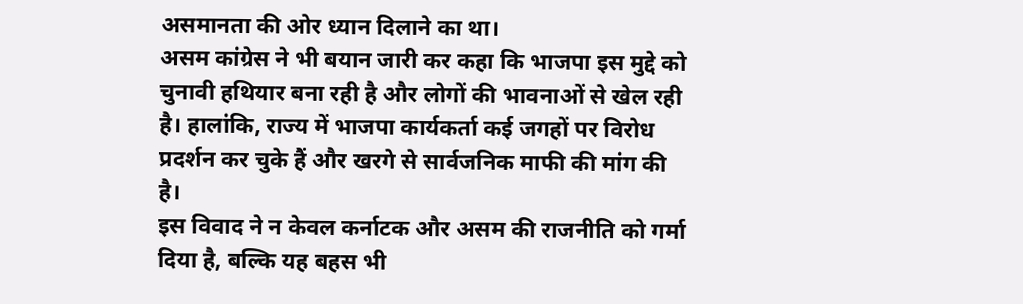असमानता की ओर ध्यान दिलाने का था।
असम कांग्रेस ने भी बयान जारी कर कहा कि भाजपा इस मुद्दे को चुनावी हथियार बना रही है और लोगों की भावनाओं से खेल रही है। हालांकि, राज्य में भाजपा कार्यकर्ता कई जगहों पर विरोध प्रदर्शन कर चुके हैं और खरगे से सार्वजनिक माफी की मांग की है।
इस विवाद ने न केवल कर्नाटक और असम की राजनीति को गर्मा दिया है, बल्कि यह बहस भी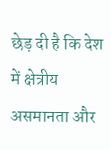छेड़ दी है कि देश में क्षेत्रीय असमानता और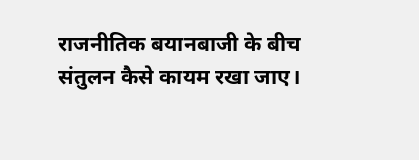राजनीतिक बयानबाजी के बीच संतुलन कैसे कायम रखा जाए।